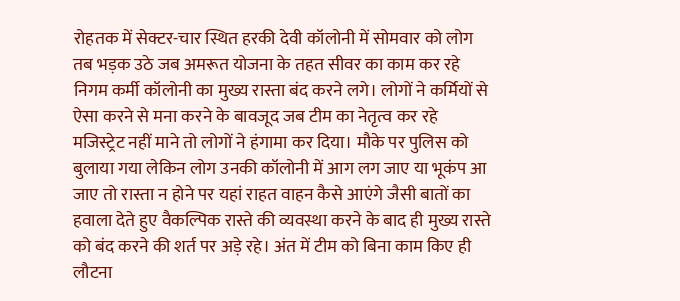रोहतक में सेक्टर-चार स्थित हरकी देवी कॉलोनी में सोमवार को लोग तब भड़क उठे जब अमरूत योजना के तहत सीवर का काम कर रहे निगम कर्मी कॉलोनी का मुख्य रास्ता बंद करने लगे। लोगों ने कर्मियों से ऐसा करने से मना करने के बावजूद जब टीम का नेतृत्व कर रहे मजिस्ट्रेट नहीं माने तो लोगों ने हंगामा कर दिया। मौके पर पुलिस को बुलाया गया लेकिन लोग उनकी कॉलोनी में आग लग जाए या भूकंप आ जाए तो रास्ता न होने पर यहां राहत वाहन कैसे आएंगे जैसी बातों का हवाला देते हुए वैकल्पिक रास्ते की व्यवस्था करने के बाद ही मुख्य रास्ते को बंद करने की शर्त पर अड़े रहे। अंत में टीम को बिना काम किए ही लौटना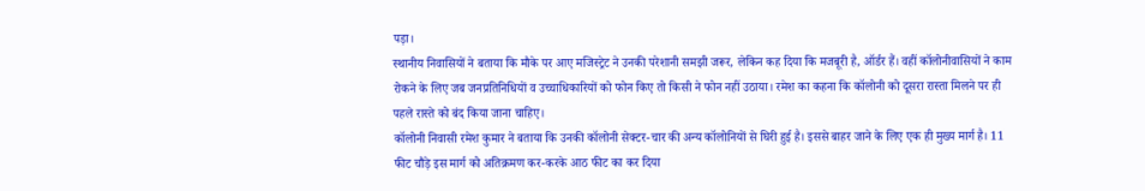पड़ा।
स्थानीय निवासियों ने बताया कि मौके पर आए मजिस्ट्रेट ने उनकी परेशानी समझी जरूर, लेकिन कह दिया कि मजबूरी है, ऑर्डर हैं। वहीं कॉलोनीवासियों ने काम रोकने के लिए जब जनप्रतिनिधियों व उच्चाधिकारियों को फोन किए तो किसी ने फोन नहीं उठाया। रमेश का कहना कि कॉलोनी को दूसरा रास्ता मिलने पर ही पहले रास्ते को बंद किया जाना चाहिए।
कॉलोनी निवासी रमेश कुमार ने बताया कि उनकी कॉलोनी सेक्टर-चार की अन्य कॉलोनियों से घिरी हुई है। इससे बाहर जाने के लिए एक ही मुख्य मार्ग है। 11 फीट चौड़े इस मार्ग को अतिक्रमण कर-करके आठ फीट का कर दिया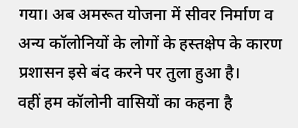गया। अब अमरूत योजना में सीवर निर्माण व अन्य कॉलोनियों के लोगों के हस्तक्षेप के कारण प्रशासन इसे बंद करने पर तुला हुआ है।
वहीं हम कॉलोनी वासियों का कहना है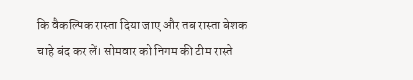कि वैकल्पिक रास्ता दिया जाए और तब रास्ता बेशक चाहे बंद कर लें। सोमवार को निगम की टीम रास्ते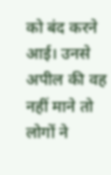को बंद करने आई। उनसे अपील की वह नहीं माने तो लोगों ने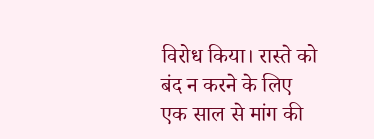विरोध किया। रास्ते को बंद न करने के लिए एक साल से मांग की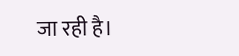जा रही है।